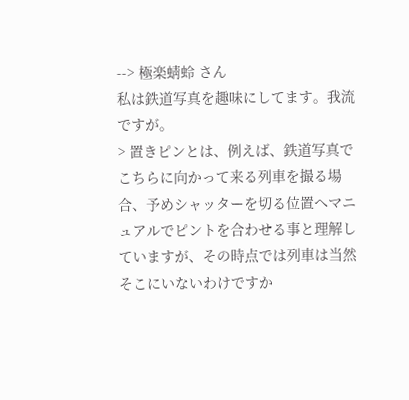--> 極楽蜻蛉 さん
私は鉄道写真を趣味にしてます。我流ですが。
> 置きピンとは、例えば、鉄道写真でこちらに向かって来る列車を撮る場合、予めシャッターを切る位置へマニュアルでピントを合わせる事と理解していますが、その時点では列車は当然そこにいないわけですか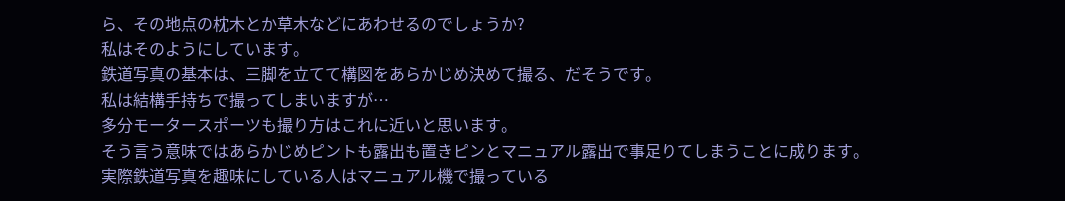ら、その地点の枕木とか草木などにあわせるのでしょうか?
私はそのようにしています。
鉄道写真の基本は、三脚を立てて構図をあらかじめ決めて撮る、だそうです。
私は結構手持ちで撮ってしまいますが…
多分モータースポーツも撮り方はこれに近いと思います。
そう言う意味ではあらかじめピントも露出も置きピンとマニュアル露出で事足りてしまうことに成ります。
実際鉄道写真を趣味にしている人はマニュアル機で撮っている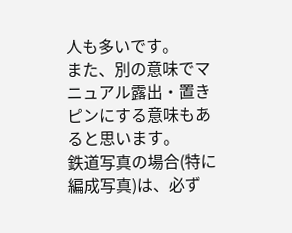人も多いです。
また、別の意味でマニュアル露出・置きピンにする意味もあると思います。
鉄道写真の場合(特に編成写真)は、必ず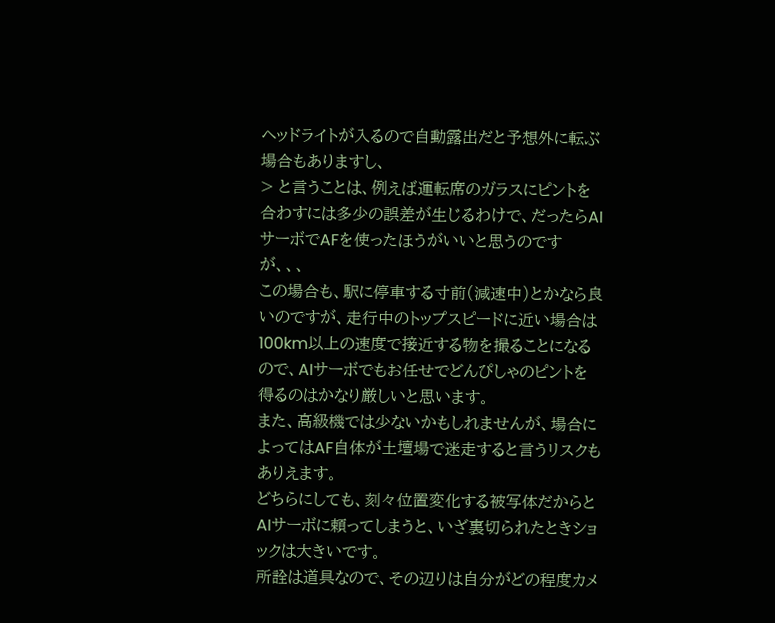ヘッドライトが入るので自動露出だと予想外に転ぶ場合もありますし、
> と言うことは、例えば運転席のガラスにピントを合わすには多少の誤差が生じるわけで、だったらAIサーボでAFを使ったほうがいいと思うのですが、、、
この場合も、駅に停車する寸前(減速中)とかなら良いのですが、走行中のトップスピードに近い場合は100km以上の速度で接近する物を撮ることになるので、AIサーボでもお任せでどんぴしゃのピントを得るのはかなり厳しいと思います。
また、高級機では少ないかもしれませんが、場合によってはAF自体が土壇場で迷走すると言うリスクもありえます。
どちらにしても、刻々位置変化する被写体だからとAIサーボに頼ってしまうと、いざ裏切られたときショックは大きいです。
所詮は道具なので、その辺りは自分がどの程度カメ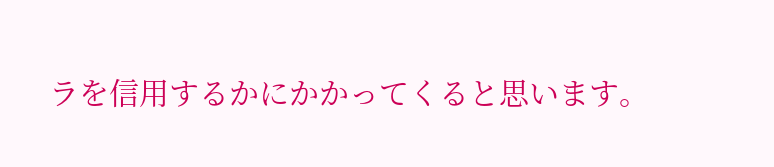ラを信用するかにかかってくると思います。